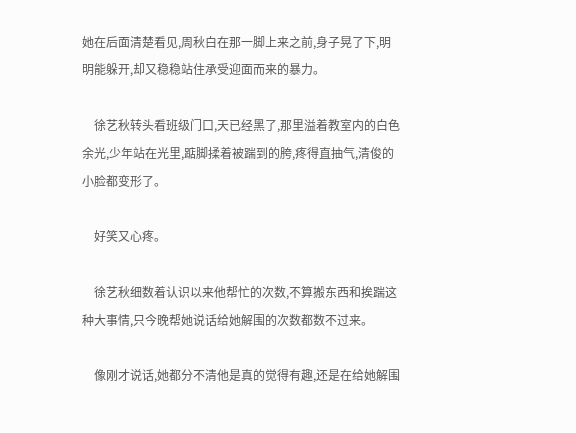她在后面清楚看见,周秋白在那一脚上来之前,身子晃了下,明明能躲开,却又稳稳站住承受迎面而来的暴力。

    徐艺秋转头看班级门口,天已经黑了,那里溢着教室内的白色余光,少年站在光里,踮脚揉着被踹到的胯,疼得直抽气,清俊的小脸都变形了。

    好笑又心疼。

    徐艺秋细数着认识以来他帮忙的次数,不算搬东西和挨踹这种大事情,只今晚帮她说话给她解围的次数都数不过来。

    像刚才说话,她都分不清他是真的觉得有趣,还是在给她解围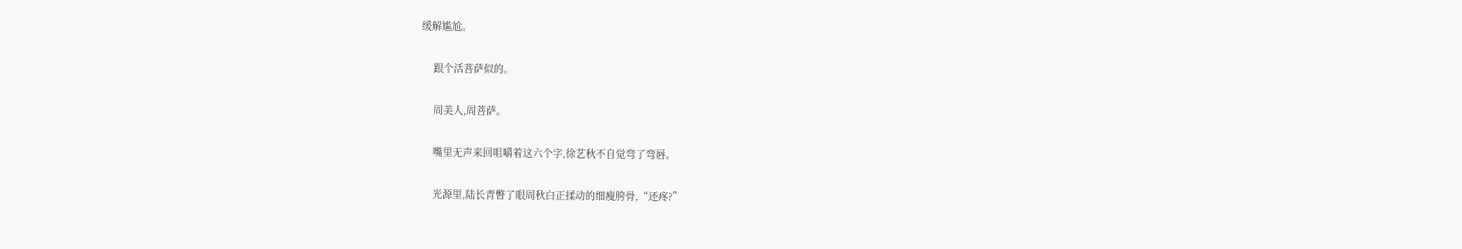缓解尴尬。

    跟个活菩萨似的。

    周美人,周菩萨。

    嘴里无声来回咀嚼着这六个字,徐艺秋不自觉弯了弯唇。

    光源里,陆长青瞥了眼周秋白正揉动的细瘦胯骨,“还疼?”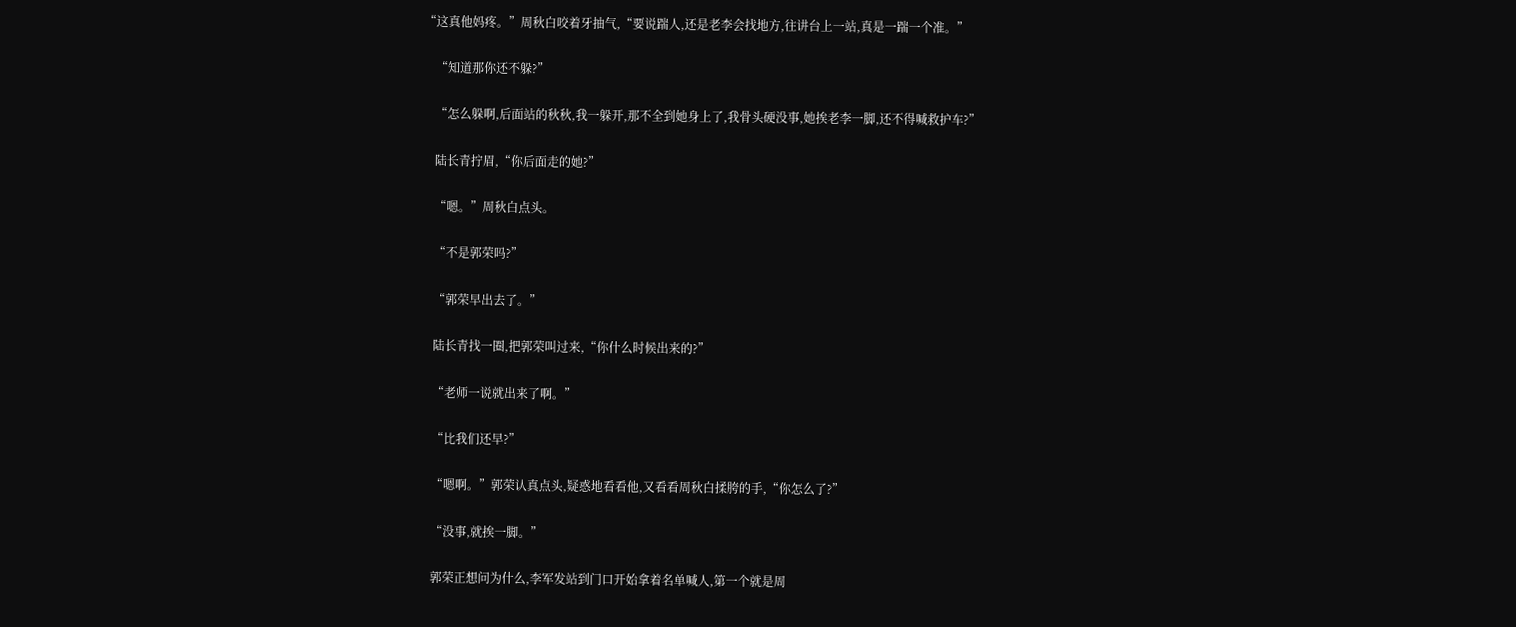“这真他妈疼。”周秋白咬着牙抽气,“要说踹人,还是老李会找地方,往讲台上一站,真是一踹一个准。”

    “知道那你还不躲?”

    “怎么躲啊,后面站的秋秋,我一躲开,那不全到她身上了,我骨头硬没事,她挨老李一脚,还不得喊救护车?”

    陆长青拧眉,“你后面走的她?”

    “嗯。”周秋白点头。

    “不是郭荣吗?”

    “郭荣早出去了。”

    陆长青找一圈,把郭荣叫过来,“你什么时候出来的?”

    “老师一说就出来了啊。”

    “比我们还早?”

    “嗯啊。”郭荣认真点头,疑惑地看看他,又看看周秋白揉胯的手,“你怎么了?”

    “没事,就挨一脚。”

    郭荣正想问为什么,李军发站到门口开始拿着名单喊人,第一个就是周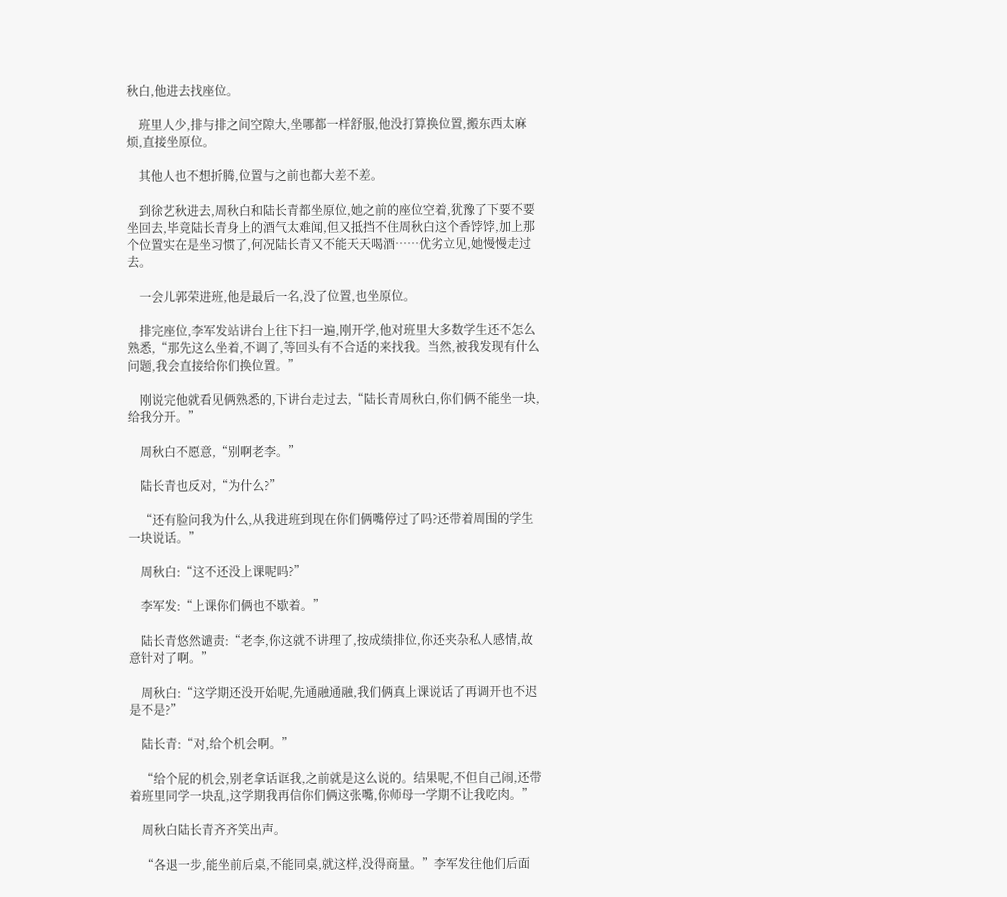秋白,他进去找座位。

    班里人少,排与排之间空隙大,坐哪都一样舒服,他没打算换位置,搬东西太麻烦,直接坐原位。

    其他人也不想折腾,位置与之前也都大差不差。

    到徐艺秋进去,周秋白和陆长青都坐原位,她之前的座位空着,犹豫了下要不要坐回去,毕竟陆长青身上的酒气太难闻,但又抵挡不住周秋白这个香饽饽,加上那个位置实在是坐习惯了,何况陆长青又不能天天喝酒……优劣立见,她慢慢走过去。

    一会儿郭荣进班,他是最后一名,没了位置,也坐原位。

    排完座位,李军发站讲台上往下扫一遍,刚开学,他对班里大多数学生还不怎么熟悉,“那先这么坐着,不调了,等回头有不合适的来找我。当然,被我发现有什么问题,我会直接给你们换位置。”

    刚说完他就看见俩熟悉的,下讲台走过去,“陆长青周秋白,你们俩不能坐一块,给我分开。”

    周秋白不愿意,“别啊老李。”

    陆长青也反对,“为什么?”

    “还有脸问我为什么,从我进班到现在你们俩嘴停过了吗?还带着周围的学生一块说话。”

    周秋白:“这不还没上课呢吗?”

    李军发:“上课你们俩也不歇着。”

    陆长青悠然谴责:“老李,你这就不讲理了,按成绩排位,你还夹杂私人感情,故意针对了啊。”

    周秋白:“这学期还没开始呢,先通融通融,我们俩真上课说话了再调开也不迟是不是?”

    陆长青:“对,给个机会啊。”

    “给个屁的机会,别老拿话诓我,之前就是这么说的。结果呢,不但自己闹,还带着班里同学一块乱,这学期我再信你们俩这张嘴,你师母一学期不让我吃肉。”

    周秋白陆长青齐齐笑出声。

    “各退一步,能坐前后桌,不能同桌,就这样,没得商量。”李军发往他们后面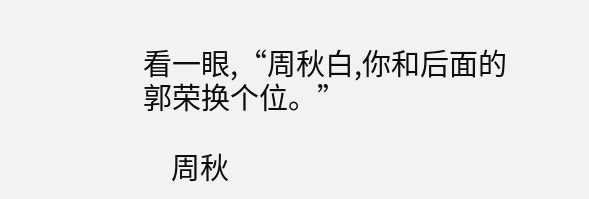看一眼,“周秋白,你和后面的郭荣换个位。”

    周秋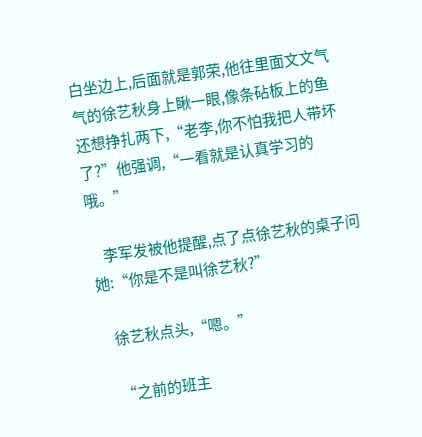白坐边上,后面就是郭荣,他往里面文文气气的徐艺秋身上瞅一眼,像条砧板上的鱼还想挣扎两下,“老李,你不怕我把人带坏了?”他强调,“一看就是认真学习的哦。”

    李军发被他提醒,点了点徐艺秋的桌子问她:“你是不是叫徐艺秋?”

    徐艺秋点头,“嗯。”

    “之前的班主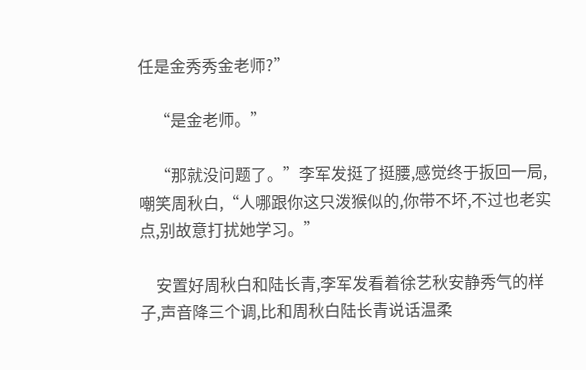任是金秀秀金老师?”

    “是金老师。”

    “那就没问题了。”李军发挺了挺腰,感觉终于扳回一局,嘲笑周秋白,“人哪跟你这只泼猴似的,你带不坏,不过也老实点,别故意打扰她学习。”

    安置好周秋白和陆长青,李军发看着徐艺秋安静秀气的样子,声音降三个调,比和周秋白陆长青说话温柔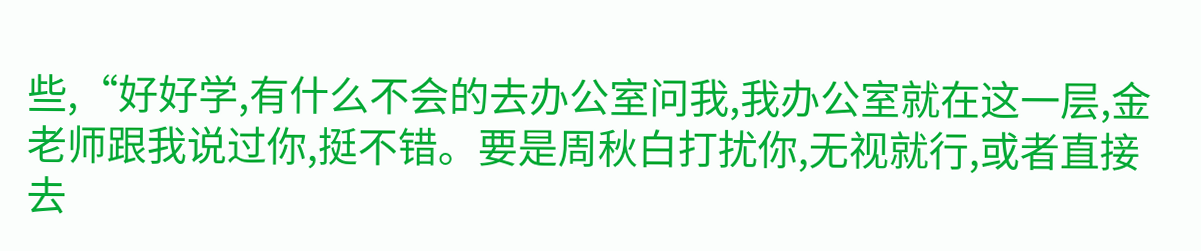些,“好好学,有什么不会的去办公室问我,我办公室就在这一层,金老师跟我说过你,挺不错。要是周秋白打扰你,无视就行,或者直接去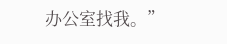办公室找我。”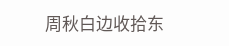周秋白边收拾东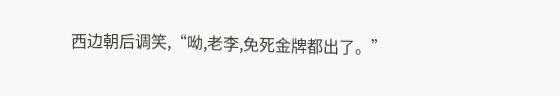西边朝后调笑,“呦,老李,免死金牌都出了。”